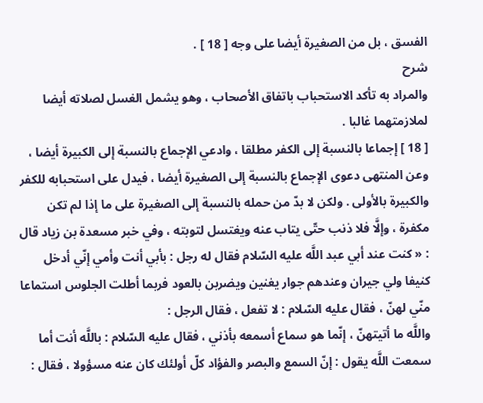الفسق ، بل من الصغيرة أيضا على وجه [ 18 ] .
شرح
والمراد به تأكد الاستحباب باتفاق الأصحاب ، وهو يشمل الغسل لصلاته أيضا لملازمتهما غالبا .
[ 18 ] إجماعا بالنسبة إلى الكفر مطلقا ، وادعي الإجماع بالنسبة إلى الكبيرة أيضا ، وعن المنتهى دعوى الإجماع بالنسبة إلى الصغيرة أيضا ، فيدل على استحبابه للكفر والكبيرة بالأولى . ولكن لا بدّ من حمله بالنسبة إلى الصغيرة على ما إذا لم تكن مكفرة ، وإلَّا فلا ذنب حتّى يتاب عنه ويغتسل لتوبته ، وفي خبر مسعدة بن زياد قال : « كنت عند أبي عبد اللَّه عليه السّلام فقال له رجل : بأبي أنت وأمي إنّي أدخل كنيفا ولي جيران وعندهم جوار يغنين ويضربن بالعود فربما أطلت الجلوس استماعا منّي لهنّ ، فقال عليه السّلام : لا تفعل ، فقال الرجل :
واللَّه ما أتيتهنّ ، إنّما هو سماع أسمعه بأذني ، فقال عليه السّلام : باللَّه أنت أما سمعت اللَّه يقول : إنّ السمع والبصر والفؤاد كلّ أولئك كان عنه مسؤولا ، فقال :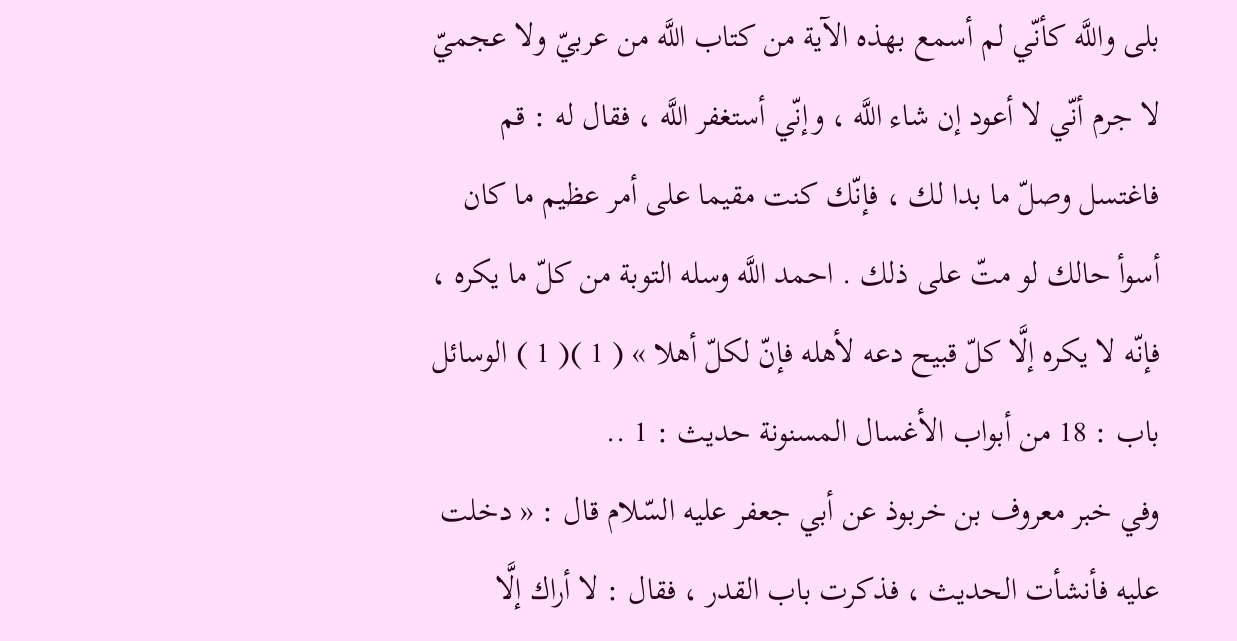بلى واللَّه كأنّي لم أسمع بهذه الآية من كتاب اللَّه من عربيّ ولا عجميّ لا جرم أنّي لا أعود إن شاء اللَّه ، وإنّي أستغفر اللَّه ، فقال له : قم فاغتسل وصلّ ما بدا لك ، فإنّك كنت مقيما على أمر عظيم ما كان أسوأ حالك لو متّ على ذلك . احمد اللَّه وسله التوبة من كلّ ما يكره ، فإنّه لا يكره إلَّا كلّ قبيح دعه لأهله فإنّ لكلّ أهلا » ( 1 )( 1 ) الوسائل باب : 18 من أبواب الأغسال المسنونة حديث : 1 ..
وفي خبر معروف بن خربوذ عن أبي جعفر عليه السّلام قال : « دخلت عليه فأنشأت الحديث ، فذكرت باب القدر ، فقال : لا أراك إلَّا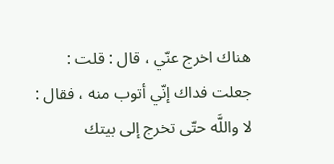هناك اخرج عنّي ، قال : قلت : جعلت فداك إنّي أتوب منه ، فقال : لا واللَّه حتّى تخرج إلى بيتك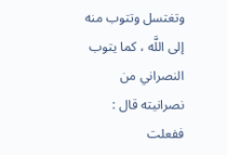وتغتسل وتتوب منه إلى اللَّه ، كما يتوب النصراني من نصرانيته قال :
ففعلت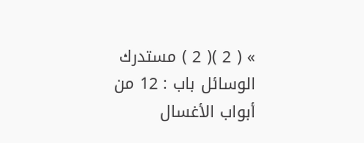» ( 2 )( 2 ) مستدرك الوسائل باب : 12 من أبواب الأغسال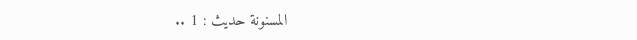المسنونة حديث : 1 ..